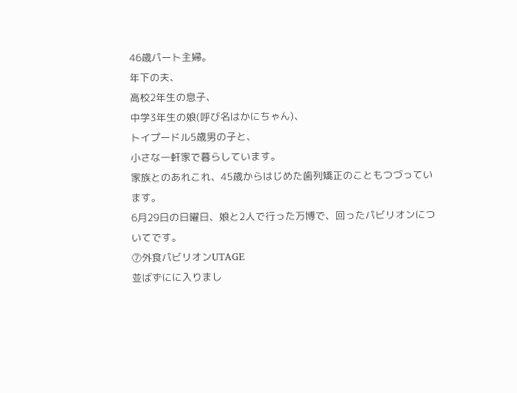46歳パート主婦。
年下の夫、
高校2年生の息子、
中学3年生の娘(呼び名はかにちゃん)、
トイプードル5歳男の子と、
小さな一軒家で暮らしています。
家族とのあれこれ、45歳からはじめた歯列矯正のこともつづっています。
6月29日の日曜日、娘と2人で行った万博で、回ったパビリオンについてです。
⑦外食パビリオンUTAGE
並ばずにに入りまし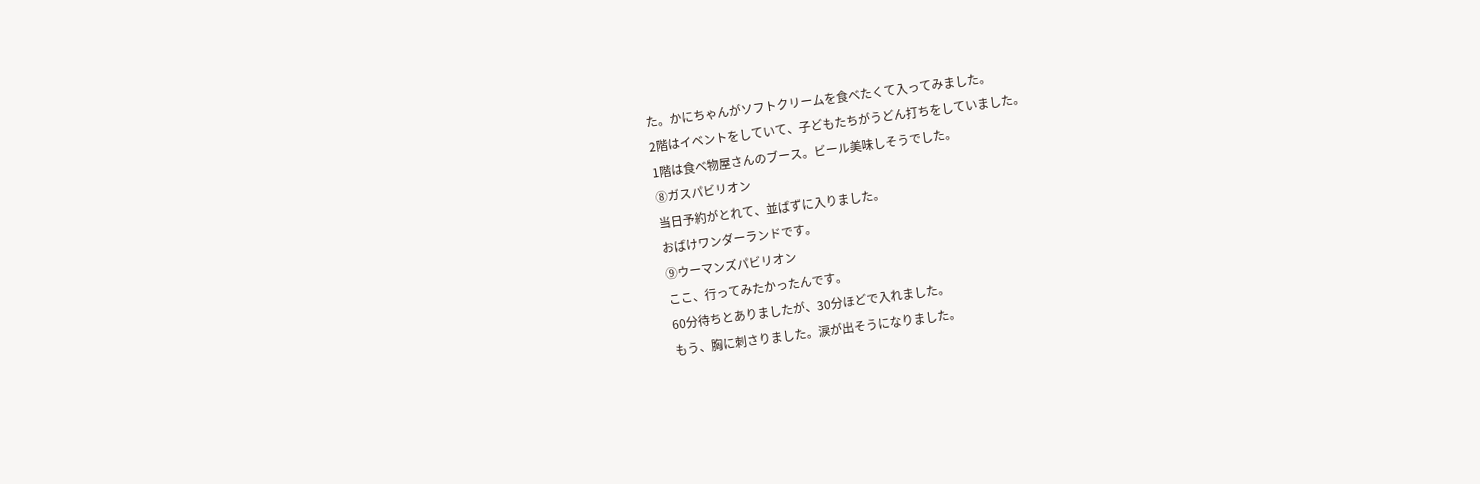た。かにちゃんがソフトクリームを食べたくて入ってみました。
2階はイベントをしていて、子どもたちがうどん打ちをしていました。
1階は食べ物屋さんのブース。ビール美味しそうでした。
⑧ガスパビリオン
当日予約がとれて、並ばずに入りました。
おばけワンダーランドです。
⑨ウーマンズパビリオン
ここ、行ってみたかったんです。
60分待ちとありましたが、30分ほどで入れました。
もう、胸に刺さりました。涙が出そうになりました。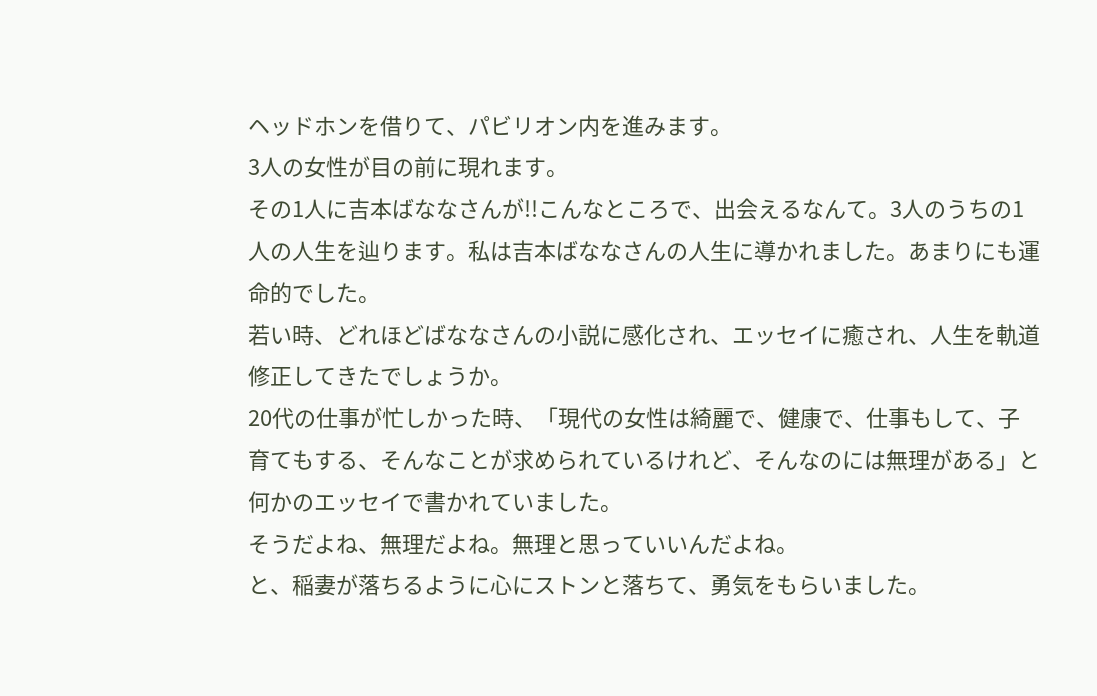ヘッドホンを借りて、パビリオン内を進みます。
3人の女性が目の前に現れます。
その1人に吉本ばななさんが!!こんなところで、出会えるなんて。3人のうちの1人の人生を辿ります。私は吉本ばななさんの人生に導かれました。あまりにも運命的でした。
若い時、どれほどばななさんの小説に感化され、エッセイに癒され、人生を軌道修正してきたでしょうか。
20代の仕事が忙しかった時、「現代の女性は綺麗で、健康で、仕事もして、子育てもする、そんなことが求められているけれど、そんなのには無理がある」と何かのエッセイで書かれていました。
そうだよね、無理だよね。無理と思っていいんだよね。
と、稲妻が落ちるように心にストンと落ちて、勇気をもらいました。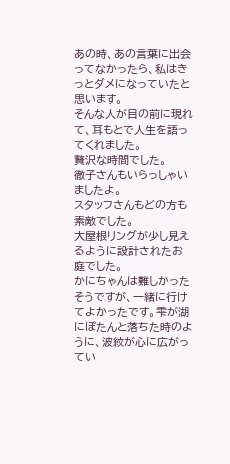あの時、あの言葉に出会ってなかったら、私はきっとダメになっていたと思います。
そんな人が目の前に現れて、耳もとで人生を語ってくれました。
贅沢な時間でした。
徹子さんもいらっしゃいましたよ。
スタッフさんもどの方も素敵でした。
大屋根リングが少し見えるように設計されたお庭でした。
かにちゃんは難しかったそうですが、一緒に行けてよかったです。雫が湖にぽたんと落ちた時のように、波紋が心に広がってい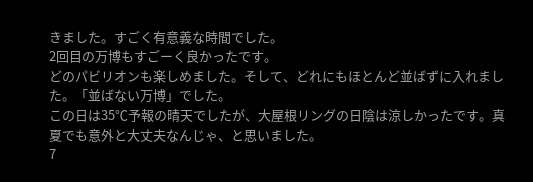きました。すごく有意義な時間でした。
2回目の万博もすごーく良かったです。
どのパビリオンも楽しめました。そして、どれにもほとんど並ばずに入れました。「並ばない万博」でした。
この日は35℃予報の晴天でしたが、大屋根リングの日陰は涼しかったです。真夏でも意外と大丈夫なんじゃ、と思いました。
7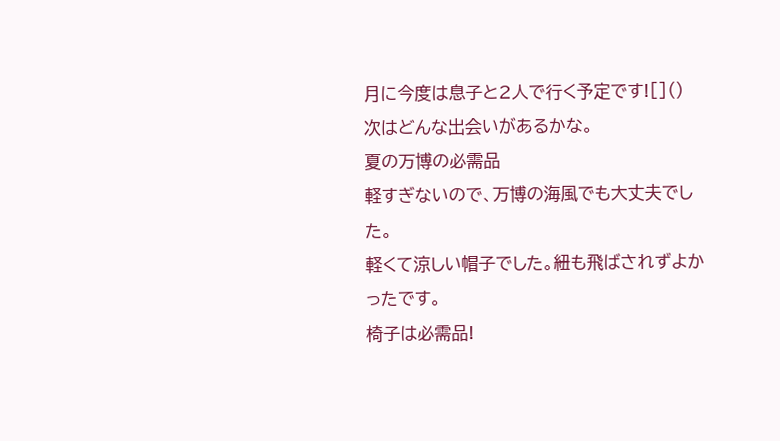月に今度は息子と2人で行く予定です![]()
次はどんな出会いがあるかな。
夏の万博の必需品
軽すぎないので、万博の海風でも大丈夫でした。
軽くて涼しい帽子でした。紐も飛ばされずよかったです。
椅子は必需品!